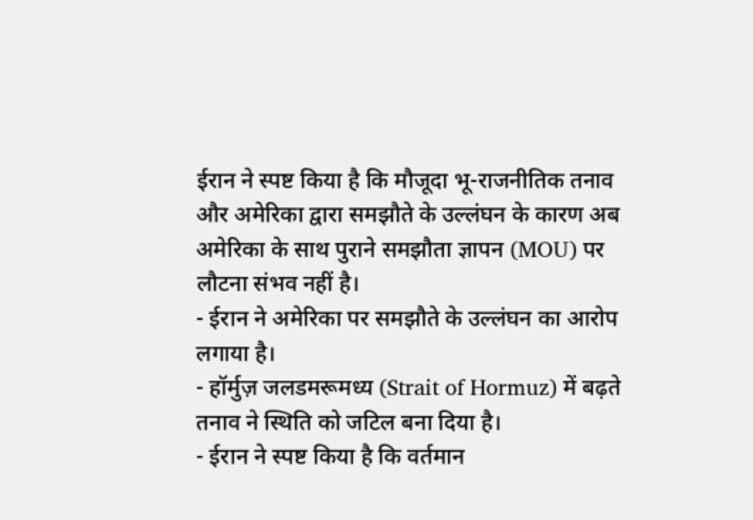ईरान ने स्पष्ट किया है कि मौजूदा भू-राजनीतिक तनाव और अमेरिका द्वारा समझौते के उल्लंघन के कारण अब अमेरिका के साथ पुराने समझौता ज्ञापन (MOU) पर लौटना संभव नहीं है।
- ईरान ने अमेरिका पर समझौते के उल्लंघन का आरोप लगाया है।
- हॉर्मुज़ जलडमरूमध्य (Strait of Hormuz) में बढ़ते तनाव ने स्थिति को जटिल बना दिया है।
- ईरान ने स्पष्ट किया है कि वर्तमान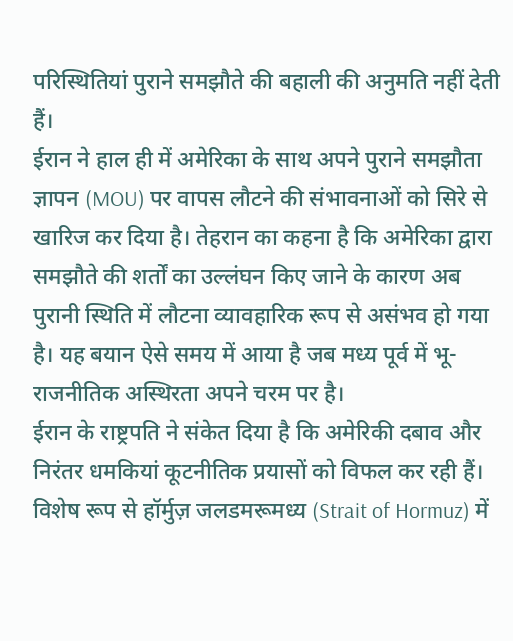परिस्थितियां पुराने समझौते की बहाली की अनुमति नहीं देती हैं।
ईरान ने हाल ही में अमेरिका के साथ अपने पुराने समझौता ज्ञापन (MOU) पर वापस लौटने की संभावनाओं को सिरे से खारिज कर दिया है। तेहरान का कहना है कि अमेरिका द्वारा समझौते की शर्तों का उल्लंघन किए जाने के कारण अब पुरानी स्थिति में लौटना व्यावहारिक रूप से असंभव हो गया है। यह बयान ऐसे समय में आया है जब मध्य पूर्व में भू-राजनीतिक अस्थिरता अपने चरम पर है।
ईरान के राष्ट्रपति ने संकेत दिया है कि अमेरिकी दबाव और निरंतर धमकियां कूटनीतिक प्रयासों को विफल कर रही हैं। विशेष रूप से हॉर्मुज़ जलडमरूमध्य (Strait of Hormuz) में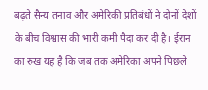बढ़ते सैन्य तनाव और अमेरिकी प्रतिबंधों ने दोनों देशों के बीच विश्वास की भारी कमी पैदा कर दी है। ईरान का रुख यह है कि जब तक अमेरिका अपने पिछले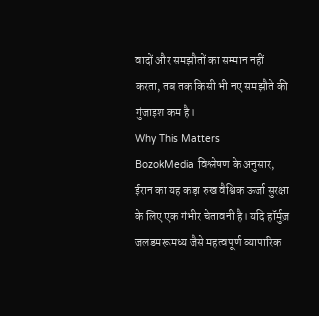वादों और समझौतों का सम्मान नहीं करता, तब तक किसी भी नए समझौते की गुंजाइश कम है।
Why This Matters
BozokMedia विश्लेषण के अनुसार, ईरान का यह कड़ा रुख वैश्विक ऊर्जा सुरक्षा के लिए एक गंभीर चेतावनी है। यदि हॉर्मुज़ जलडमरूमध्य जैसे महत्वपूर्ण व्यापारिक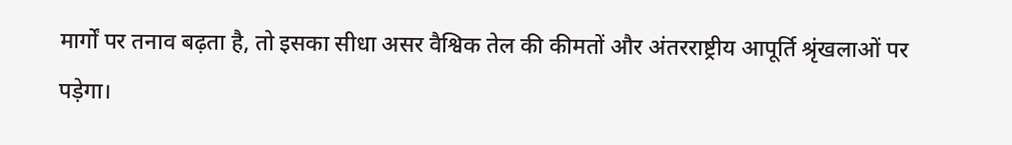मार्गों पर तनाव बढ़ता है, तो इसका सीधा असर वैश्विक तेल की कीमतों और अंतरराष्ट्रीय आपूर्ति श्रृंखलाओं पर पड़ेगा।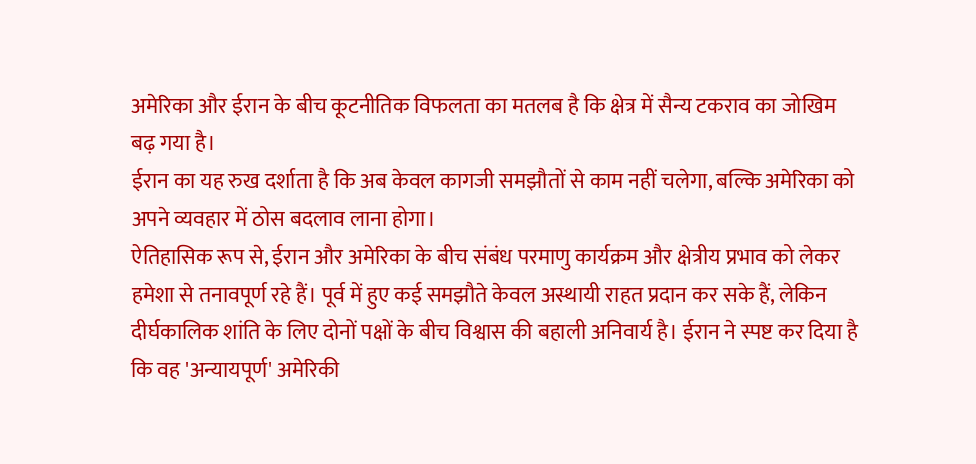अमेरिका और ईरान के बीच कूटनीतिक विफलता का मतलब है कि क्षेत्र में सैन्य टकराव का जोखिम बढ़ गया है।
ईरान का यह रुख दर्शाता है कि अब केवल कागजी समझौतों से काम नहीं चलेगा, बल्कि अमेरिका को अपने व्यवहार में ठोस बदलाव लाना होगा।
ऐतिहासिक रूप से, ईरान और अमेरिका के बीच संबंध परमाणु कार्यक्रम और क्षेत्रीय प्रभाव को लेकर हमेशा से तनावपूर्ण रहे हैं। पूर्व में हुए कई समझौते केवल अस्थायी राहत प्रदान कर सके हैं, लेकिन दीर्घकालिक शांति के लिए दोनों पक्षों के बीच विश्वास की बहाली अनिवार्य है। ईरान ने स्पष्ट कर दिया है कि वह 'अन्यायपूर्ण' अमेरिकी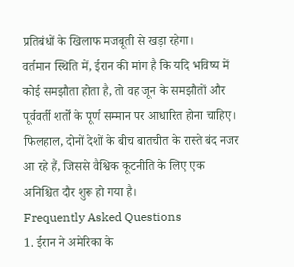प्रतिबंधों के खिलाफ मजबूती से खड़ा रहेगा।
वर्तमान स्थिति में, ईरान की मांग है कि यदि भविष्य में कोई समझौता होता है, तो वह जून के समझौतों और पूर्ववर्ती शर्तों के पूर्ण सम्मान पर आधारित होना चाहिए। फिलहाल, दोनों देशों के बीच बातचीत के रास्ते बंद नजर आ रहे हैं, जिससे वैश्विक कूटनीति के लिए एक अनिश्चित दौर शुरू हो गया है।
Frequently Asked Questions
1. ईरान ने अमेरिका के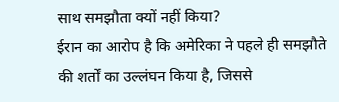साथ समझौता क्यों नहीं किया?
ईरान का आरोप है कि अमेरिका ने पहले ही समझौते की शर्तों का उल्लंघन किया है, जिससे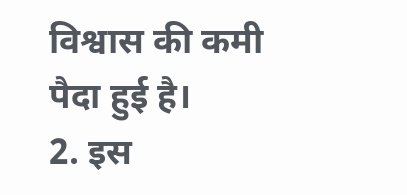विश्वास की कमी पैदा हुई है।
2. इस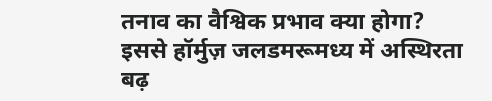तनाव का वैश्विक प्रभाव क्या होगा?
इससे हॉर्मुज़ जलडमरूमध्य में अस्थिरता बढ़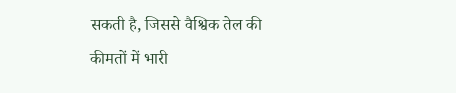सकती है, जिससे वैश्विक तेल की कीमतों में भारी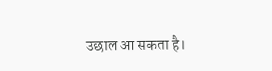उछाल आ सकता है।